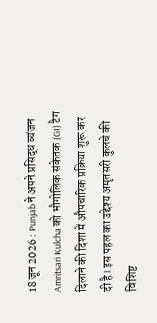18 जून 2026 : Punjab ने अपने प्रसिद्ध व्यंजन Amritsari Kulcha को भौगोलिक संकेतक (GI) टैग दिलाने की दिशा में औपचारिक प्रक्रिया शुरू कर दी है। इस पहल का उद्देश्य अमृतसरी कुलचे की विशिष्ट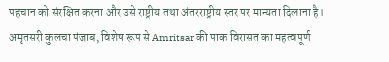पहचान को संरक्षित करना और उसे राष्ट्रीय तथा अंतरराष्ट्रीय स्तर पर मान्यता दिलाना है।
अमृतसरी कुलचा पंजाब, विशेष रूप से Amritsar की पाक विरासत का महत्वपूर्ण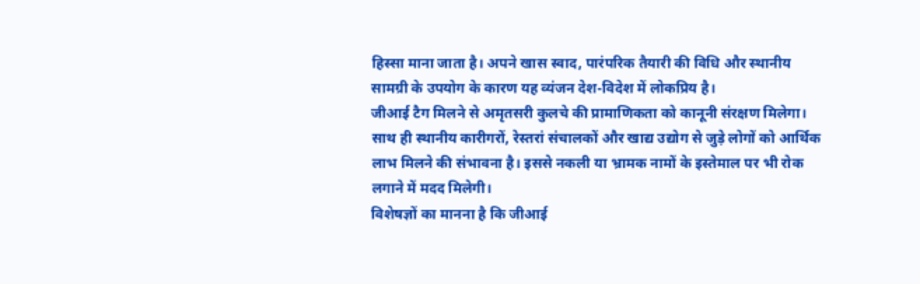हिस्सा माना जाता है। अपने खास स्वाद, पारंपरिक तैयारी की विधि और स्थानीय सामग्री के उपयोग के कारण यह व्यंजन देश-विदेश में लोकप्रिय है।
जीआई टैग मिलने से अमृतसरी कुलचे की प्रामाणिकता को कानूनी संरक्षण मिलेगा। साथ ही स्थानीय कारीगरों, रेस्तरां संचालकों और खाद्य उद्योग से जुड़े लोगों को आर्थिक लाभ मिलने की संभावना है। इससे नकली या भ्रामक नामों के इस्तेमाल पर भी रोक लगाने में मदद मिलेगी।
विशेषज्ञों का मानना है कि जीआई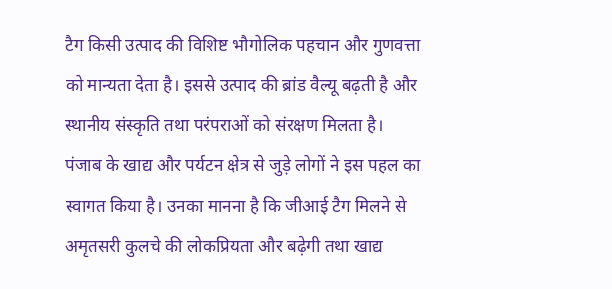टैग किसी उत्पाद की विशिष्ट भौगोलिक पहचान और गुणवत्ता को मान्यता देता है। इससे उत्पाद की ब्रांड वैल्यू बढ़ती है और स्थानीय संस्कृति तथा परंपराओं को संरक्षण मिलता है।
पंजाब के खाद्य और पर्यटन क्षेत्र से जुड़े लोगों ने इस पहल का स्वागत किया है। उनका मानना है कि जीआई टैग मिलने से अमृतसरी कुलचे की लोकप्रियता और बढ़ेगी तथा खाद्य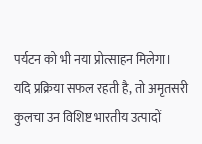पर्यटन को भी नया प्रोत्साहन मिलेगा।
यदि प्रक्रिया सफल रहती है, तो अमृतसरी कुलचा उन विशिष्ट भारतीय उत्पादों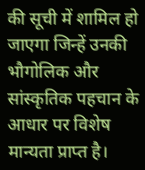की सूची में शामिल हो जाएगा जिन्हें उनकी भौगोलिक और सांस्कृतिक पहचान के आधार पर विशेष मान्यता प्राप्त है।